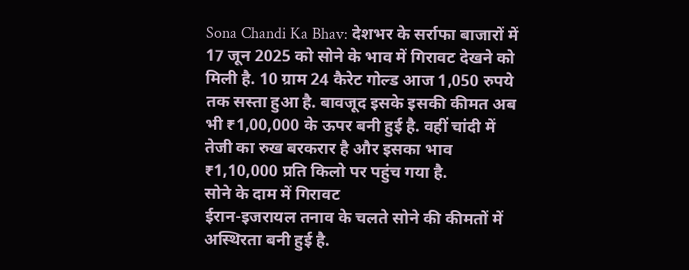Sona Chandi Ka Bhav: देशभर के सर्राफा बाजारों में 17 जून 2025 को सोने के भाव में गिरावट देखने को मिली है. 10 ग्राम 24 कैरेट गोल्ड आज 1,050 रुपये तक सस्ता हुआ है. बावजूद इसके इसकी कीमत अब भी ₹1,00,000 के ऊपर बनी हुई है. वहीं चांदी में तेजी का रुख बरकरार है और इसका भाव ₹1,10,000 प्रति किलो पर पहुंच गया है.
सोने के दाम में गिरावट
ईरान-इजरायल तनाव के चलते सोने की कीमतों में अस्थिरता बनी हुई है.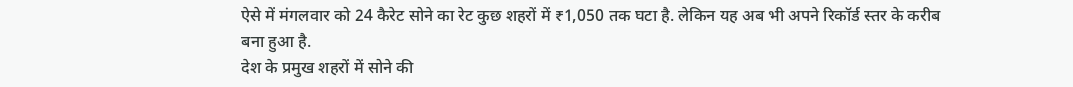ऐसे में मंगलवार को 24 कैरेट सोने का रेट कुछ शहरों में ₹1,050 तक घटा है. लेकिन यह अब भी अपने रिकॉर्ड स्तर के करीब बना हुआ है.
देश के प्रमुख शहरों में सोने की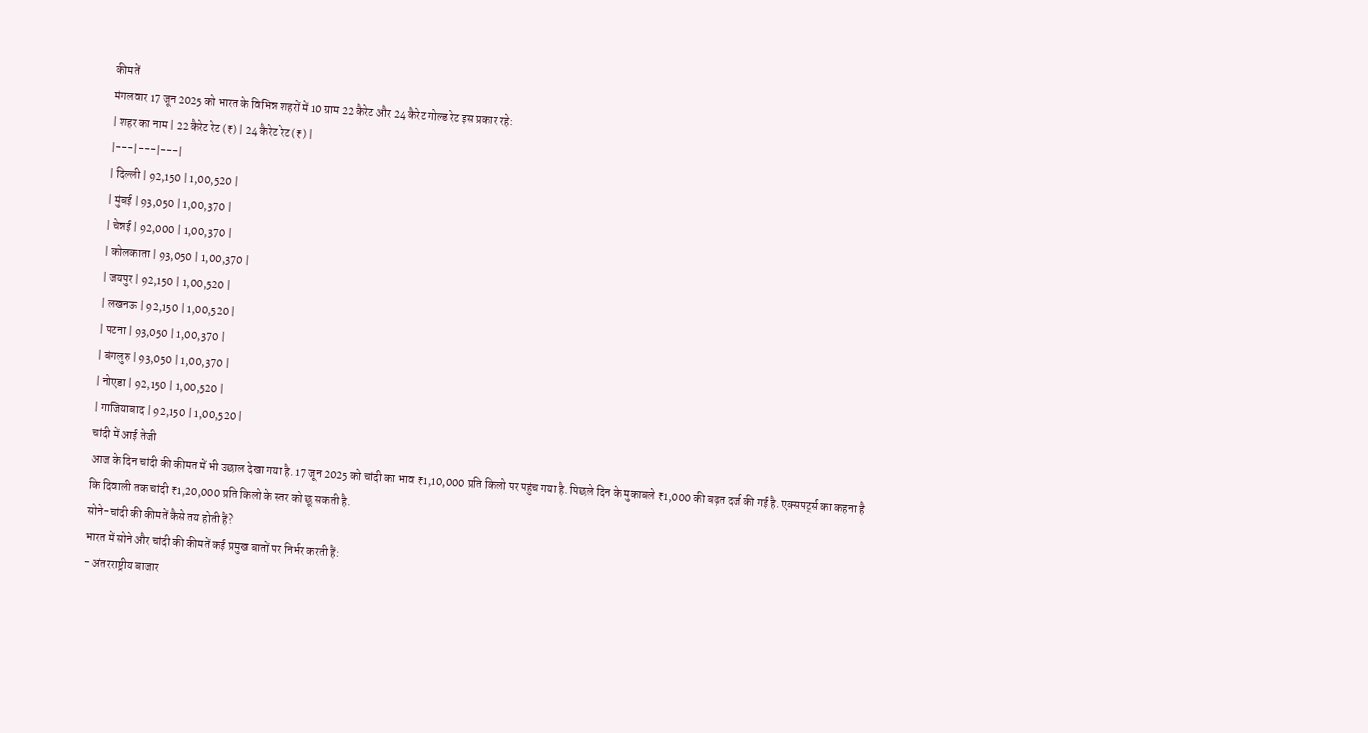कीमतें
मंगलवार 17 जून 2025 को भारत के विभिन्न शहरों में 10 ग्राम 22 कैरेट और 24 कैरेट गोल्ड रेट इस प्रकार रहे:
| शहर का नाम | 22 कैरेट रेट (₹) | 24 कैरेट रेट (₹) |
|---|---|---|
| दिल्ली | 92,150 | 1,00,520 |
| मुंबई | 93,050 | 1,00,370 |
| चेन्नई | 92,000 | 1,00,370 |
| कोलकाता | 93,050 | 1,00,370 |
| जयपुर | 92,150 | 1,00,520 |
| लखनऊ | 92,150 | 1,00,520 |
| पटना | 93,050 | 1,00,370 |
| बंगलुरु | 93,050 | 1,00,370 |
| नोएडा | 92,150 | 1,00,520 |
| गाजियाबाद | 92,150 | 1,00,520 |
चांदी में आई तेजी
आज के दिन चांदी की कीमत में भी उछाल देखा गया है. 17 जून 2025 को चांदी का भाव ₹1,10,000 प्रति किलो पर पहुंच गया है. पिछले दिन के मुकाबले ₹1,000 की बढ़त दर्ज की गई है. एक्सपर्ट्स का कहना है कि दिवाली तक चांदी ₹1,20,000 प्रति किलो के स्तर को छू सकती है.
सोने-चांदी की कीमतें कैसे तय होती हैं?
भारत में सोने और चांदी की कीमतें कई प्रमुख बातों पर निर्भर करती हैं:
- अंतरराष्ट्रीय बाजार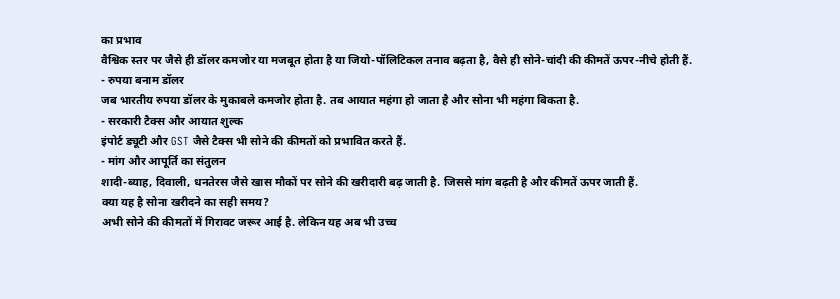का प्रभाव
वैश्विक स्तर पर जैसे ही डॉलर कमजोर या मजबूत होता है या जियो-पॉलिटिकल तनाव बढ़ता है, वैसे ही सोने-चांदी की कीमतें ऊपर-नीचे होती हैं.
- रुपया बनाम डॉलर
जब भारतीय रुपया डॉलर के मुकाबले कमजोर होता है. तब आयात महंगा हो जाता है और सोना भी महंगा बिकता है.
- सरकारी टैक्स और आयात शुल्क
इंपोर्ट ड्यूटी और GST जैसे टैक्स भी सोने की कीमतों को प्रभावित करते हैं.
- मांग और आपूर्ति का संतुलन
शादी-ब्याह, दिवाली, धनतेरस जैसे खास मौकों पर सोने की खरीदारी बढ़ जाती है. जिससे मांग बढ़ती है और कीमतें ऊपर जाती हैं.
क्या यह है सोना खरीदने का सही समय?
अभी सोने की कीमतों में गिरावट जरूर आई है. लेकिन यह अब भी उच्च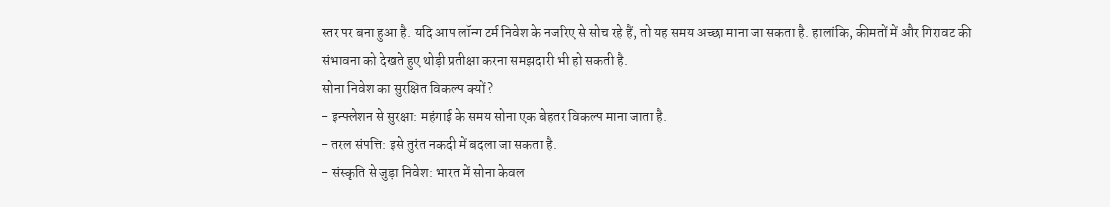स्तर पर बना हुआ है. यदि आप लॉन्ग टर्म निवेश के नजरिए से सोच रहे हैं, तो यह समय अच्छा माना जा सकता है. हालांकि, कीमतों में और गिरावट की संभावना को देखते हुए थोड़ी प्रतीक्षा करना समझदारी भी हो सकती है.
सोना निवेश का सुरक्षित विकल्प क्यों?
- इन्फ्लेशन से सुरक्षा: महंगाई के समय सोना एक बेहतर विकल्प माना जाता है.
- तरल संपत्ति: इसे तुरंत नकदी में बदला जा सकता है.
- संस्कृति से जुड़ा निवेश: भारत में सोना केवल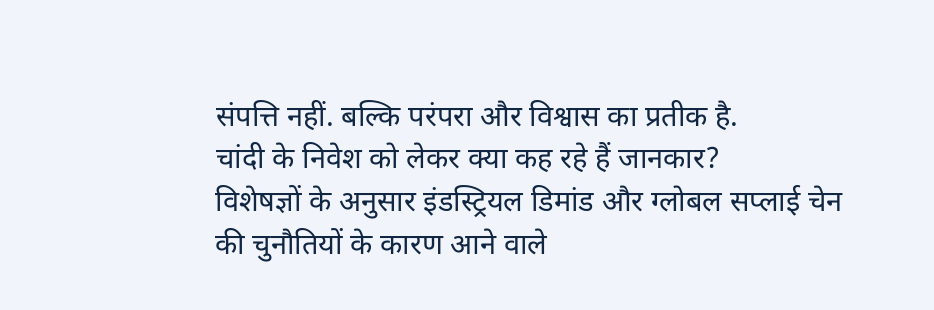संपत्ति नहीं. बल्कि परंपरा और विश्वास का प्रतीक है.
चांदी के निवेश को लेकर क्या कह रहे हैं जानकार?
विशेषज्ञों के अनुसार इंडस्ट्रियल डिमांड और ग्लोबल सप्लाई चेन की चुनौतियों के कारण आने वाले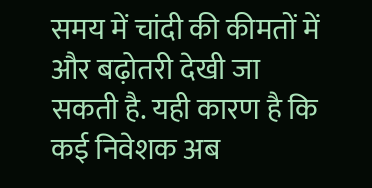समय में चांदी की कीमतों में और बढ़ोतरी देखी जा सकती है. यही कारण है कि कई निवेशक अब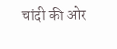चांदी की ओर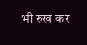भी रुख कर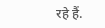रहे हैं.